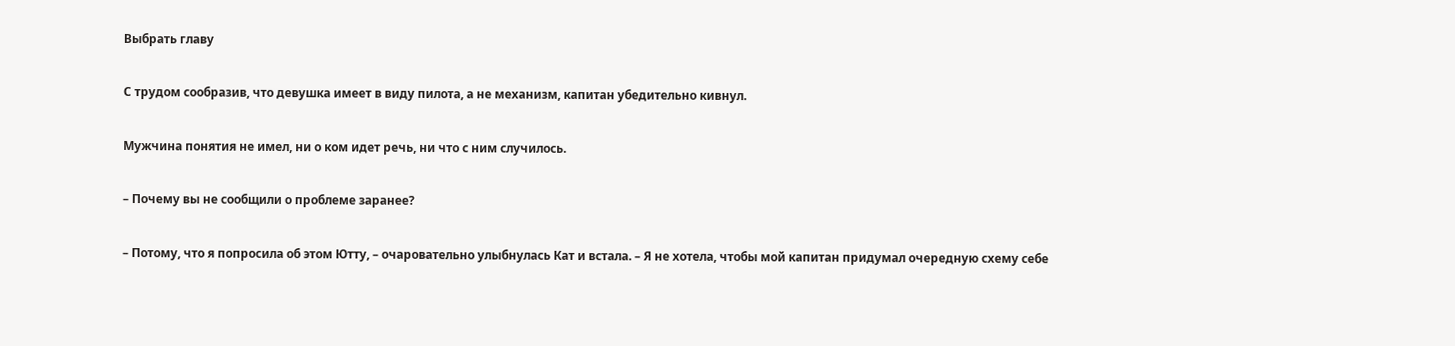Выбрать главу

С трудом сообразив, что девушка имеет в виду пилота, а не механизм, капитан убедительно кивнул.

Мужчина понятия не имел, ни о ком идет речь, ни что с ним случилось.

– Почему вы не сообщили о проблеме заранее?

– Потому, что я попросила об этом Ютту, – очаровательно улыбнулась Кат и встала. – Я не хотела, чтобы мой капитан придумал очередную схему себе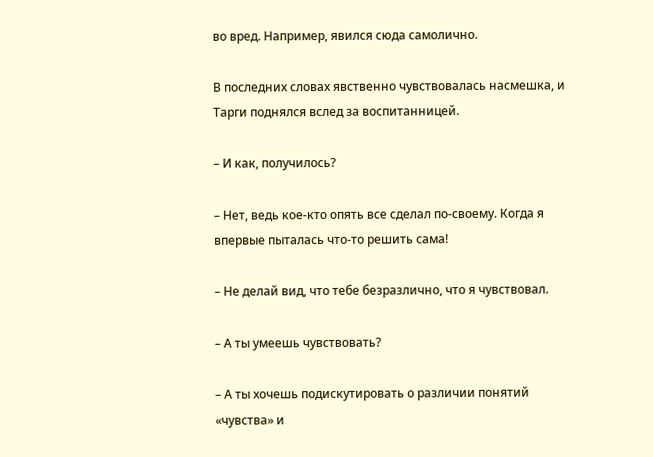во вред. Например, явился сюда самолично.

В последних словах явственно чувствовалась насмешка, и Тарги поднялся вслед за воспитанницей.

– И как, получилось?

– Нет, ведь кое-кто опять все сделал по-своему. Когда я впервые пыталась что-то решить сама!

– Не делай вид, что тебе безразлично, что я чувствовал.

– А ты умеешь чувствовать?

– А ты хочешь подискутировать о различии понятий «чувства» и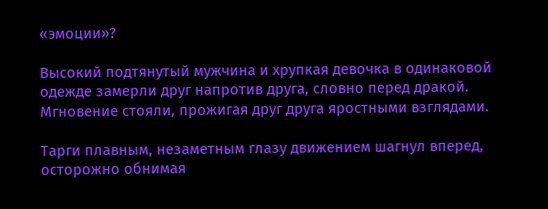«эмоции»?

Высокий подтянутый мужчина и хрупкая девочка в одинаковой одежде замерли друг напротив друга, словно перед дракой. Мгновение стояли, прожигая друг друга яростными взглядами.

Тарги плавным, незаметным глазу движением шагнул вперед, осторожно обнимая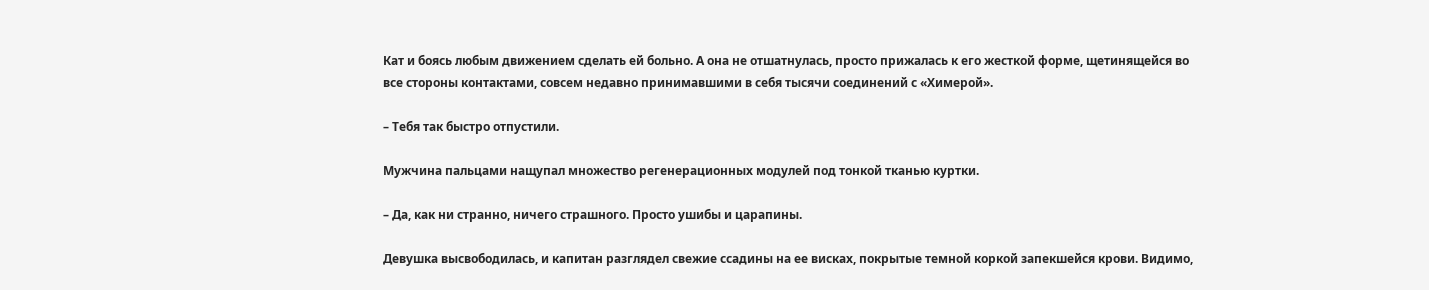Кат и боясь любым движением сделать ей больно. А она не отшатнулась, просто прижалась к его жесткой форме, щетинящейся во все стороны контактами, совсем недавно принимавшими в себя тысячи соединений с «Химерой».

– Тебя так быстро отпустили.

Мужчина пальцами нащупал множество регенерационных модулей под тонкой тканью куртки.

– Да, как ни странно, ничего страшного. Просто ушибы и царапины.

Девушка высвободилась, и капитан разглядел свежие ссадины на ее висках, покрытые темной коркой запекшейся крови. Видимо,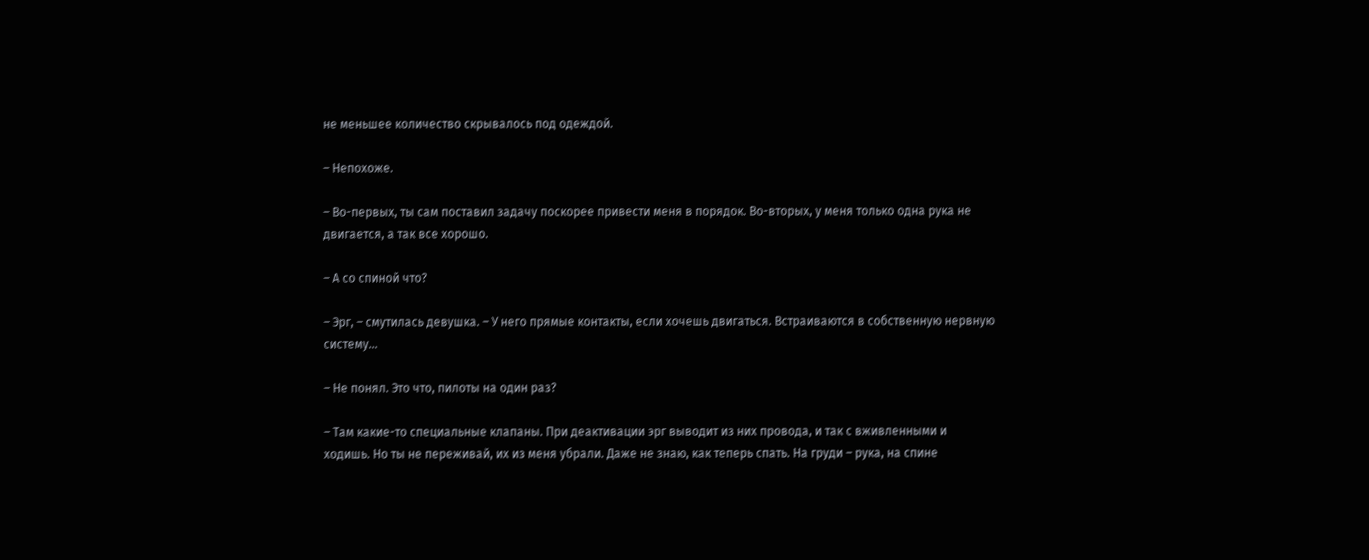не меньшее количество скрывалось под одеждой.

– Непохоже.

– Во-первых, ты сам поставил задачу поскорее привести меня в порядок. Во-вторых, у меня только одна рука не двигается, а так все хорошо.

– А со спиной что?

– Эрг, – смутилась девушка. – У него прямые контакты, если хочешь двигаться. Встраиваются в собственную нервную систему…

– Не понял. Это что, пилоты на один раз?

– Там какие-то специальные клапаны. При деактивации эрг выводит из них провода, и так с вживленными и ходишь. Но ты не переживай, их из меня убрали. Даже не знаю, как теперь спать. На груди – рука, на спине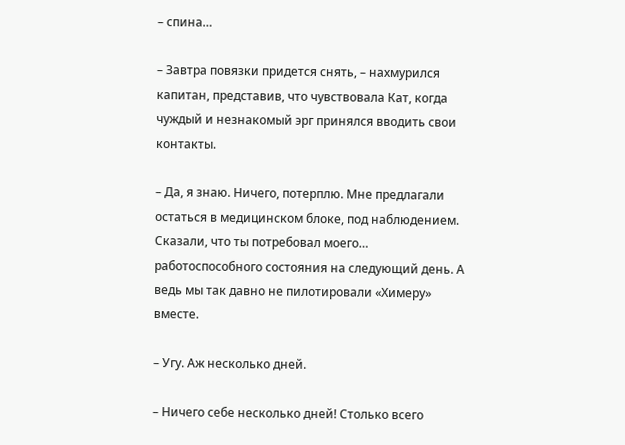– спина…

– Завтра повязки придется снять, – нахмурился капитан, представив, что чувствовала Кат, когда чуждый и незнакомый эрг принялся вводить свои контакты.

– Да, я знаю. Ничего, потерплю. Мне предлагали остаться в медицинском блоке, под наблюдением. Сказали, что ты потребовал моего… работоспособного состояния на следующий день. А ведь мы так давно не пилотировали «Химеру» вместе.

– Угу. Аж несколько дней.

– Ничего себе несколько дней! Столько всего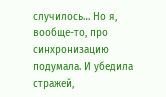случилось… Но я, вообще-то, про синхронизацию подумала. И убедила стражей,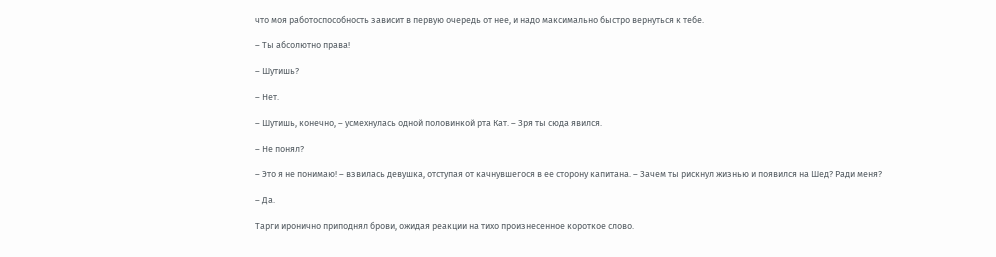что моя работоспособность зависит в первую очередь от нее, и надо максимально быстро вернуться к тебе.

– Ты абсолютно права!

– Шутишь?

– Нет.

– Шутишь, конечно, – усмехнулась одной половинкой рта Кат. – Зря ты сюда явился.

– Не понял?

– Это я не понимаю! – взвилась девушка, отступая от качнувшегося в ее сторону капитана. – Зачем ты рискнул жизнью и появился на Шед? Ради меня?

– Да.

Тарги иронично приподнял брови, ожидая реакции на тихо произнесенное короткое слово.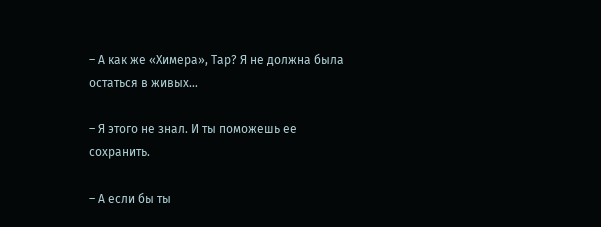– А как же «Химера», Тар? Я не должна была остаться в живых…

– Я этого не знал. И ты поможешь ее сохранить.

– А если бы ты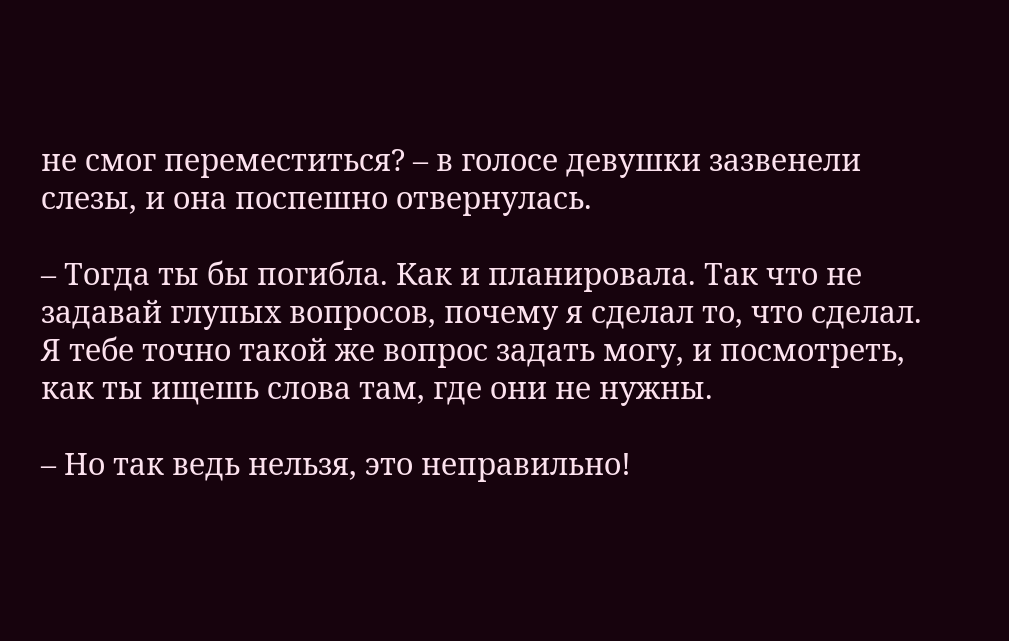не смог переместиться? – в голосе девушки зазвенели слезы, и она поспешно отвернулась.

– Тогда ты бы погибла. Как и планировала. Так что не задавай глупых вопросов, почему я сделал то, что сделал. Я тебе точно такой же вопрос задать могу, и посмотреть, как ты ищешь слова там, где они не нужны.

– Но так ведь нельзя, это неправильно!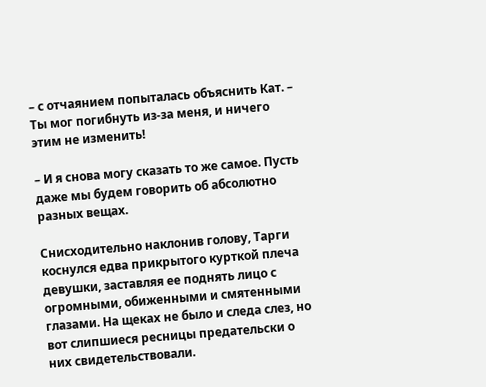– с отчаянием попыталась объяснить Кат. – Ты мог погибнуть из-за меня, и ничего этим не изменить!

– И я снова могу сказать то же самое. Пусть даже мы будем говорить об абсолютно разных вещах.

Снисходительно наклонив голову, Тарги коснулся едва прикрытого курткой плеча девушки, заставляя ее поднять лицо с огромными, обиженными и смятенными глазами. На щеках не было и следа слез, но вот слипшиеся ресницы предательски о них свидетельствовали.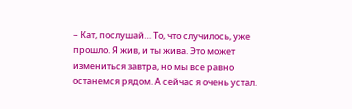– Кат, послушай… То, что случилось, уже прошло. Я жив, и ты жива. Это может измениться завтра, но мы все равно останемся рядом. А сейчас я очень устал.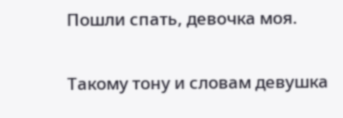Пошли спать, девочка моя.

Такому тону и словам девушка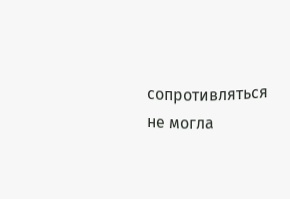сопротивляться не могла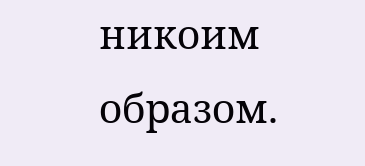никоим образом.